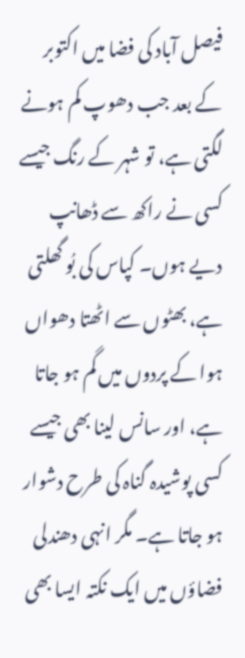فیصل آباد کی فضا میں اکتوبر کے بعد جب دھوپ کم ہونے لگتی ہے، تو شہر کے رنگ جیسے کسی نے راکھ سے ڈھانپ دیے ہوں۔ کپاس کی بُو گھلتی ہے، بھٹوں سے اٹھتا دھواں ہوا کے پردوں میں گم ہو جاتا ہے، اور سانس لینا بھی جیسے کسی پوشیدہ گناہ کی طرح دشوار ہو جاتا ہے۔ مگر انہی دھندلی فضاؤں میں ایک نکتہ ایسا بھی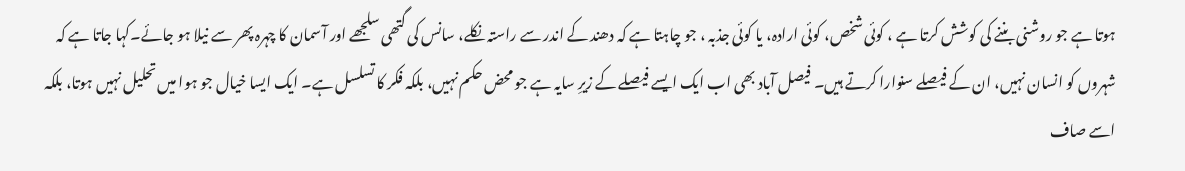ہوتا ہے جو روشنی بننے کی کوشش کرتا ہے ، کوئی شخص، کوئی ارادہ، یا کوئی جذبہ ، جو چاہتا ہے کہ دھند کے اندر سے راستہ نکلے، سانس کی گتھی سلجھے اور آسمان کا چہرہ پھر سے نیلا ہو جائے۔کہا جاتا ہے کہ شہروں کو انسان نہیں، ان کے فیصلے سنوارا کرتے ہیں۔ فیصل آباد بھی اب ایک ایسے فیصلے کے زیرِ سایہ ہے جو محض حکم نہیں، بلکہ فکر کا تسلسل ہے۔ ایک ایسا خیال جو ہوا میں تحلیل نہیں ہوتا، بلکہ اسے صاف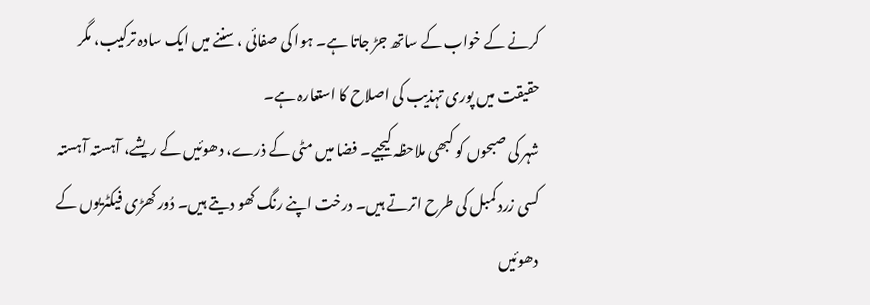کرنے کے خواب کے ساتھ جڑ جاتا ہے۔ ہوا کی صفائی ، سننے میں ایک سادہ ترکیب، مگر حقیقت میں پوری تہذیب کی اصلاح کا استعارہ ہے۔
شہر کی صبحوں کو کبھی ملاحظہ کیجیے۔ فضا میں مٹی کے ذرے، دھوئیں کے ریشے، آہستہ آہستہ کسی زرد کمبل کی طرح اترتے ہیں۔ درخت اپنے رنگ کھو دیتے ہیں۔ دُور کھڑی فیکٹریوں کے دھوئیں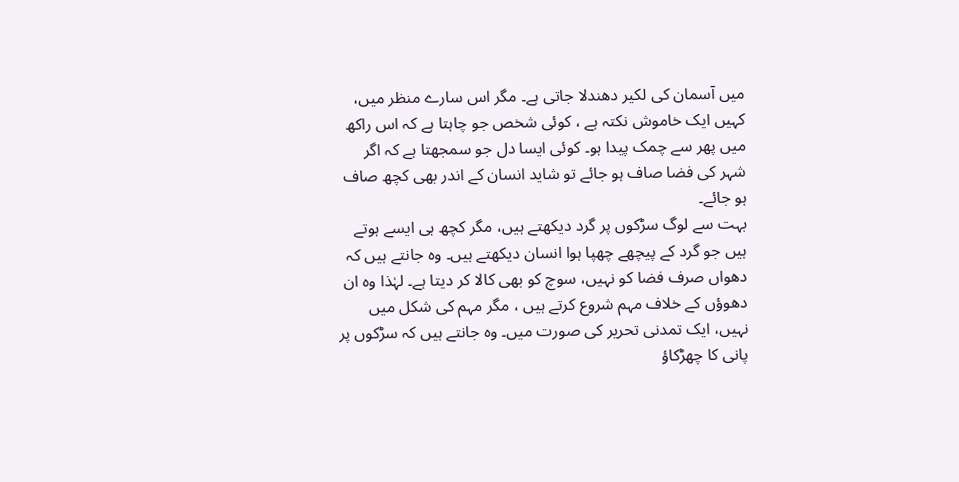میں آسمان کی لکیر دھندلا جاتی ہے۔ مگر اس سارے منظر میں، کہیں ایک خاموش نکتہ ہے ، کوئی شخص جو چاہتا ہے کہ اس راکھ میں پھر سے چمک پیدا ہو۔ کوئی ایسا دل جو سمجھتا ہے کہ اگر شہر کی فضا صاف ہو جائے تو شاید انسان کے اندر بھی کچھ صاف ہو جائے۔
بہت سے لوگ سڑکوں پر گرد دیکھتے ہیں، مگر کچھ ہی ایسے ہوتے ہیں جو گرد کے پیچھے چھپا ہوا انسان دیکھتے ہیں۔ وہ جانتے ہیں کہ دھواں صرف فضا کو نہیں، سوچ کو بھی کالا کر دیتا ہے۔ لہٰذا وہ ان دھوؤں کے خلاف مہم شروع کرتے ہیں ، مگر مہم کی شکل میں نہیں، ایک تمدنی تحریر کی صورت میں۔ وہ جانتے ہیں کہ سڑکوں پر پانی کا چھڑکاؤ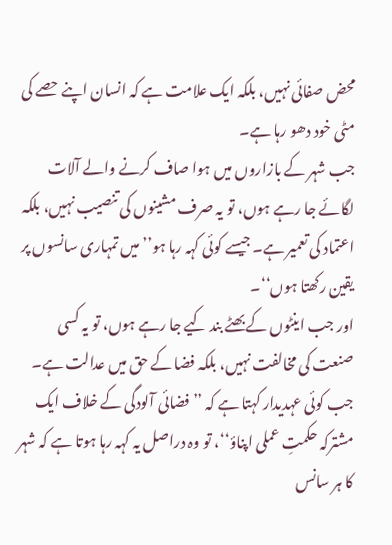محض صفائی نہیں، بلکہ ایک علامت ہے کہ انسان اپنے حصے کی مٹی خود دھو رہا ہے۔
جب شہر کے بازاروں میں ہوا صاف کرنے والے آلات لگائے جا رہے ہوں، تو یہ صرف مشینوں کی تنصیب نہیں، بلکہ اعتماد کی تعمیر ہے۔ جیسے کوئی کہہ رہا ہو’’میں تمہاری سانسوں پر یقین رکھتا ہوں‘‘۔
اور جب اینٹوں کے بھٹے بند کیے جا رہے ہوں، تو یہ کسی صنعت کی مخالفت نہیں، بلکہ فضا کے حق میں عدالت ہے۔ جب کوئی عہدیدار کہتا ہے کہ ’’فضائی آلودگی کے خلاف ایک مشترکہ حکمتِ عملی اپناؤ‘‘، تو وہ دراصل یہ کہہ رہا ہوتا ہے کہ شہر کا ہر سانس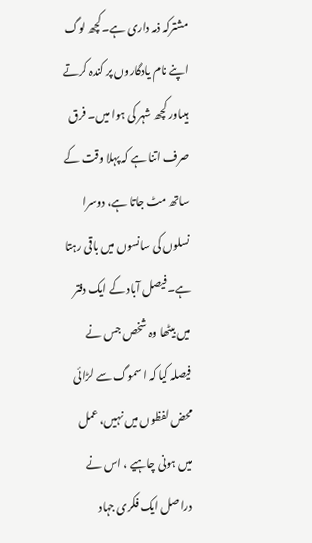مشترکہ ذمہ داری ہے۔کچھ لوگ اپنے نام یادگاروں پر کندہ کرتے ہیںاور کچھ شہر کی ہوا میں۔ فرق صرف اتنا ہے کہ پہلا وقت کے ساتھ مٹ جاتا ہے، دوسرا نسلوں کی سانسوں میں باقی رہتا ہے۔فیصل آباد کے ایک دفتر میں بیٹھا وہ شخص جس نے فیصلہ کیا کہ ا سموگ سے لڑائی محض لفظوں میں نہیں، عمل میں ہونی چاہیے ، اس نے دراصل ایک فکری جہاد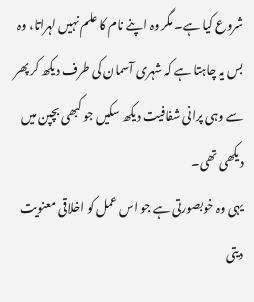شروع کیا ہے۔ مگر وہ اپنے نام کا علم نہیں لہراتا، وہ بس یہ چاہتا ہے کہ شہری آسمان کی طرف دیکھ کر پھر سے وہی پرانی شفافیت دیکھ سکیں جو کبھی بچپن میں دیکھی تھی۔
یہی وہ خوبصورتی ہے جو اس عمل کو اخلاقی معنویت دیتی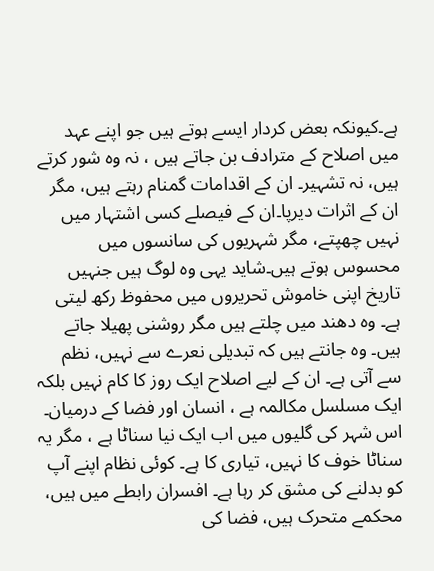ہے۔کیونکہ بعض کردار ایسے ہوتے ہیں جو اپنے عہد میں اصلاح کے مترادف بن جاتے ہیں ، نہ وہ شور کرتے ہیں، نہ تشہیر۔ ان کے اقدامات گمنام رہتے ہیں، مگر ان کے اثرات دیرپا۔ان کے فیصلے کسی اشتہار میں نہیں چھپتے، مگر شہریوں کی سانسوں میں محسوس ہوتے ہیں۔شاید یہی وہ لوگ ہیں جنہیں تاریخ اپنی خاموش تحریروں میں محفوظ رکھ لیتی ہے۔ وہ دھند میں چلتے ہیں مگر روشنی پھیلا جاتے ہیں۔ وہ جانتے ہیں کہ تبدیلی نعرے سے نہیں، نظم سے آتی ہے۔ ان کے لیے اصلاح ایک روز کا کام نہیں بلکہ ایک مسلسل مکالمہ ہے ، انسان اور فضا کے درمیان۔
اس شہر کی گلیوں میں اب ایک نیا سناٹا ہے ، مگر یہ سناٹا خوف کا نہیں، تیاری کا ہے۔ کوئی نظام اپنے آپ کو بدلنے کی مشق کر رہا ہے۔ افسران رابطے میں ہیں، محکمے متحرک ہیں، فضا کی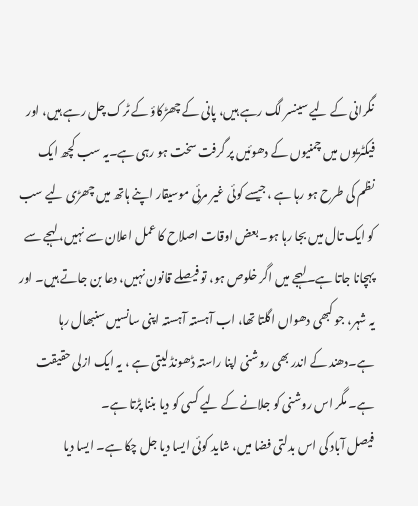نگرانی کے لیے سینسر لگ رہے ہیں، پانی کے چھڑکاؤ کے ٹرک چل رہے ہیں، اور فیکٹریوں میں چمنیوں کے دھوئیں پر گرفت سخت ہو رہی ہے۔یہ سب کچھ ایک نظم کی طرح ہو رہا ہے ، جیسے کوئی غیر مرئی موسیقار اپنے ہاتھ میں چھڑی لیے سب کو ایک تال میں بجا رہا ہو۔بعض اوقات اصلاح کا عمل اعلان سے نہیں، لہجے سے پہچانا جاتا ہے۔لہجے میں اگر خلوص ہو، تو فیصلے قانون نہیں، دعا بن جاتے ہیں۔ اور یہ شہر، جو کبھی دھواں اگلتا تھا، اب آہستہ آہستہ اپنی سانسیں سنبھال رہا ہے۔دھند کے اندر بھی روشنی اپنا راستہ ڈھونڈ لیتی ہے ، یہ ایک ازلی حقیقت ہے۔ مگر اس روشنی کو جلانے کے لیے کسی کو دیا بننا پڑتا ہے۔
فیصل آباد کی اس بدلتی فضا میں، شاید کوئی ایسا دیا جل چکا ہے۔ ایسا دیا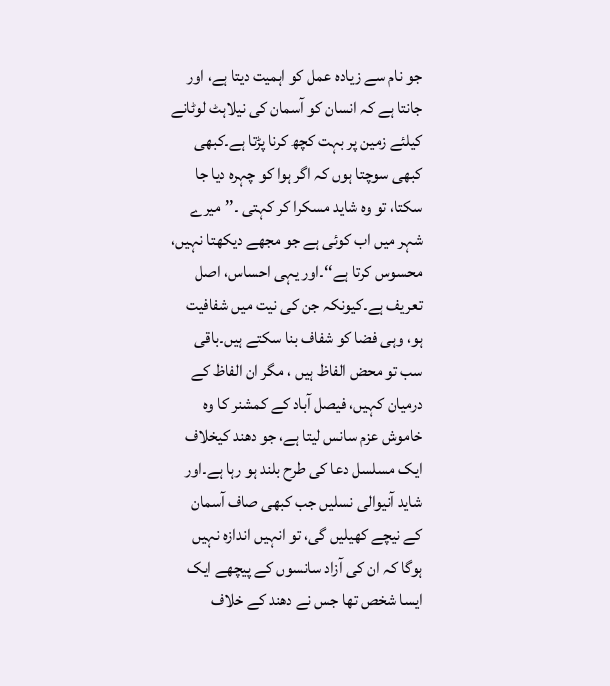جو نام سے زیادہ عمل کو اہمیت دیتا ہے، اور جانتا ہے کہ انسان کو آسمان کی نیلاہٹ لوٹانے کیلئے زمین پر بہت کچھ کرنا پڑتا ہے۔کبھی کبھی سوچتا ہوں کہ اگر ہوا کو چہرہ دیا جا سکتا، تو وہ شاید مسکرا کر کہتی ۔’’میرے شہر میں اب کوئی ہے جو مجھے دیکھتا نہیں، محسوس کرتا ہے‘‘۔اور یہی احساس، اصل تعریف ہے۔کیونکہ جن کی نیت میں شفافیت ہو، وہی فضا کو شفاف بنا سکتے ہیں۔باقی سب تو محض الفاظ ہیں ، مگر ان الفاظ کے درمیان کہیں، فیصل آباد کے کمشنر کا وہ خاموش عزم سانس لیتا ہے، جو دھند کیخلاف ایک مسلسل دعا کی طرح بلند ہو رہا ہے۔اور شاید آنیوالی نسلیں جب کبھی صاف آسمان کے نیچے کھیلیں گی، تو انہیں اندازہ نہیں ہوگا کہ ان کی آزاد سانسوں کے پیچھے ایک ایسا شخص تھا جس نے دھند کے خلاف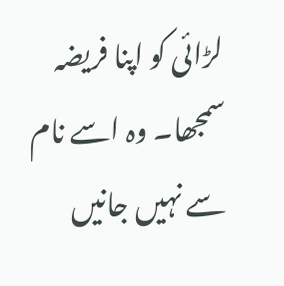لڑائی کو اپنا فریضہ سمجھا۔ وہ اسے نام سے نہیں جانیں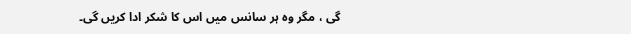گی ، مگر وہ ہر سانس میں اس کا شکر ادا کریں گی۔